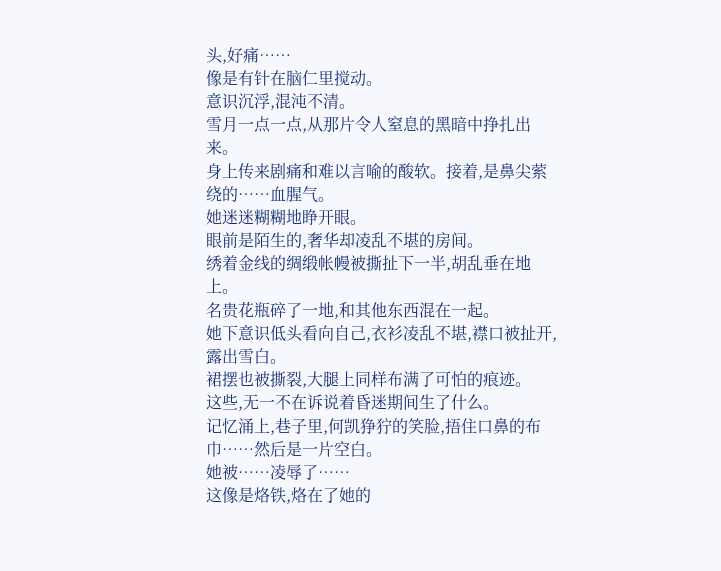头,好痛……
像是有针在脑仁里搅动。
意识沉浮,混沌不清。
雪月一点一点,从那片令人窒息的黑暗中挣扎出来。
身上传来剧痛和难以言喻的酸软。接着,是鼻尖萦绕的……血腥气。
她迷迷糊糊地睁开眼。
眼前是陌生的,奢华却凌乱不堪的房间。
绣着金线的绸缎帐幔被撕扯下一半,胡乱垂在地上。
名贵花瓶碎了一地,和其他东西混在一起。
她下意识低头看向自己,衣衫凌乱不堪,襟口被扯开,露出雪白。
裙摆也被撕裂,大腿上同样布满了可怕的痕迹。
这些,无一不在诉说着昏迷期间生了什么。
记忆涌上,巷子里,何凯狰狞的笑脸,捂住口鼻的布巾……然后是一片空白。
她被……凌辱了……
这像是烙铁,烙在了她的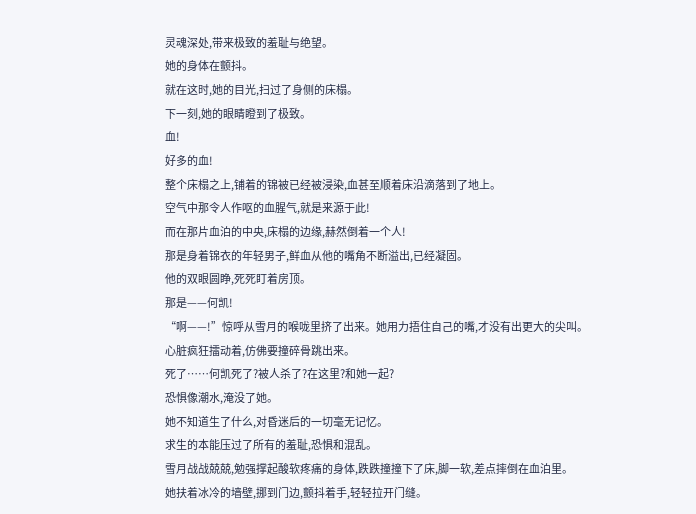灵魂深处,带来极致的羞耻与绝望。
她的身体在颤抖。
就在这时,她的目光,扫过了身侧的床榻。
下一刻,她的眼睛瞪到了极致。
血!
好多的血!
整个床榻之上,铺着的锦被已经被浸染,血甚至顺着床沿滴落到了地上。
空气中那令人作呕的血腥气,就是来源于此!
而在那片血泊的中央,床榻的边缘,赫然倒着一个人!
那是身着锦衣的年轻男子,鲜血从他的嘴角不断溢出,已经凝固。
他的双眼圆睁,死死盯着房顶。
那是——何凯!
“啊——!”惊呼从雪月的喉咙里挤了出来。她用力捂住自己的嘴,才没有出更大的尖叫。
心脏疯狂擂动着,仿佛要撞碎骨跳出来。
死了……何凯死了?被人杀了?在这里?和她一起?
恐惧像潮水,淹没了她。
她不知道生了什么,对昏迷后的一切毫无记忆。
求生的本能压过了所有的羞耻,恐惧和混乱。
雪月战战兢兢,勉强撑起酸软疼痛的身体,跌跌撞撞下了床,脚一软,差点摔倒在血泊里。
她扶着冰冷的墙壁,挪到门边,颤抖着手,轻轻拉开门缝。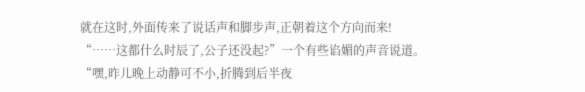就在这时,外面传来了说话声和脚步声,正朝着这个方向而来!
“……这都什么时辰了,公子还没起?”一个有些谄媚的声音说道。
“嘿,昨儿晚上动静可不小,折腾到后半夜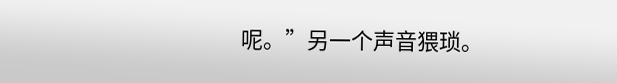呢。”另一个声音猥琐。